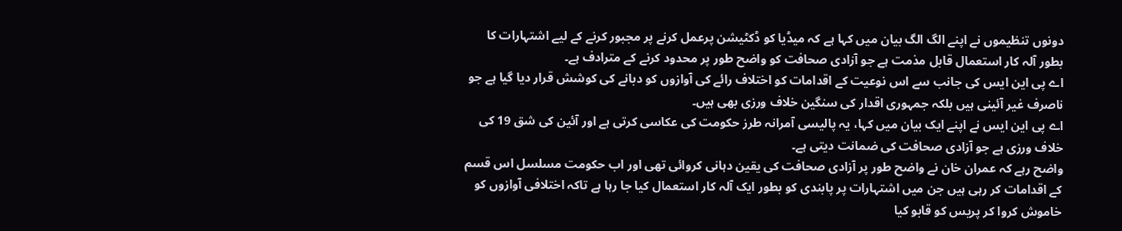دونوں تنظیموں نے اپنے الگ الگ بیان میں کہا ہے کہ میڈیا کو ڈکٹیشن پرعمل کرنے پر مجبور کرنے کے لیے اشتہارات کا بطور آلہ کار استعمال قابل مذمت ہے جو آزادی صحافت کو واضح طور پر محدود کرنے کے مترادف ہے۔
اے پی این ایس کی جانب سے اس نوعیت کے اقدامات کو اختلاف رائے کی آوازوں کو دبانے کی کوشش قرار دیا گیا ہے جو ناصرف غیر آئینی ہیں بلکہ جمہوری اقدار کی سنگین خلاف ورزی بھی ہیں۔
اے پی این ایس نے اپنے ایک بیان میں کہا، یہ پالیسی آمرانہ طرز حکومت کی عکاسی کرتی ہے اور آئین کی شق 19 کی خلاف ورزی ہے جو آزادی صحافت کی ضمانت دیتی ہے۔
واضح رہے کہ عمران خان نے واضح طور پر آزادی صحافت کی یقین دہانی کروائی تھی اور اب حکومت مسلسل اس قسم کے اقدامات کر رہی ہیں جن میں اشتہارات پر پابندی کو بطور ایک آلہ کار استعمال کیا جا رہا ہے تاکہ اختلافی آوازوں کو خاموش کروا کر پریس کو قابو کیا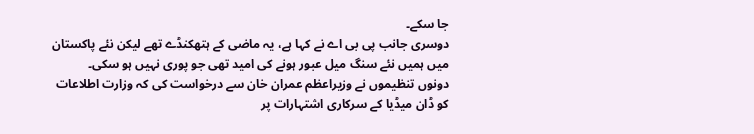جا سکے۔
دوسری جانب پی بی اے نے کہا ہے، یہ ماضی کے ہتھکنڈے تھے لیکن نئے پاکستان میں ہمیں نئے سنگ میل عبور ہونے کی امید تھی جو پوری نہیں ہو سکی۔
دونوں تنظیموں نے وزیراعظم عمران خان سے درخواست کی کہ وزارت اطلاعات کو ڈان میڈیا کے سرکاری اشتہارات پر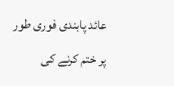عائد پابندی فوری طور پر ختم کرنے کی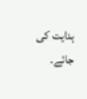ہدایت کی جائے۔